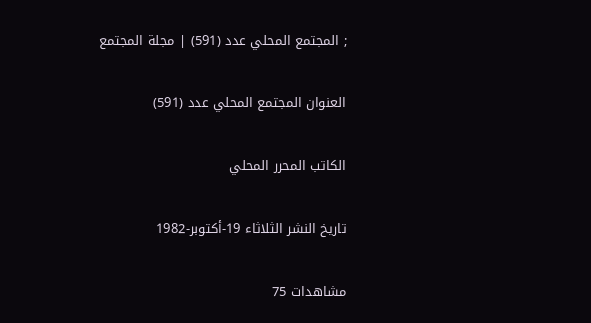; المجتمع المحلي عدد (591) | مجلة المجتمع

العنوان المجتمع المحلي عدد (591)

الكاتب المحرر المحلي

تاريخ النشر الثلاثاء 19-أكتوبر-1982

مشاهدات 75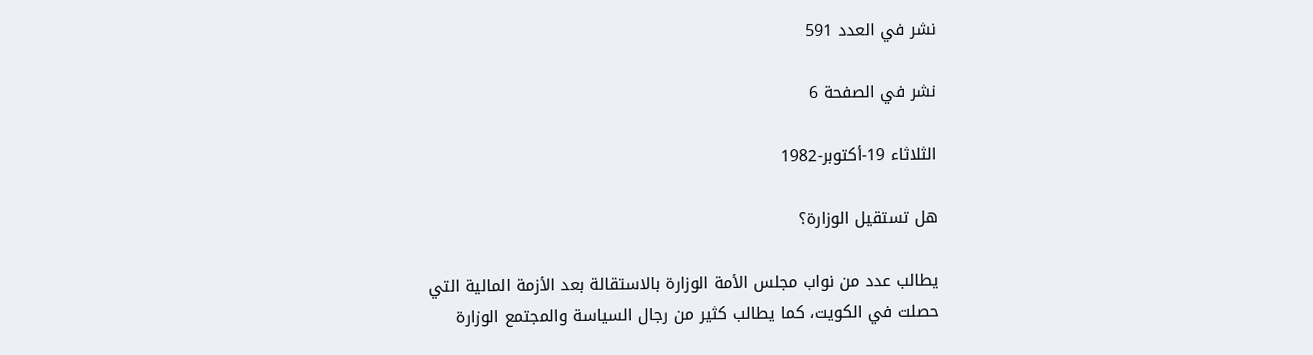نشر في العدد 591

نشر في الصفحة 6

الثلاثاء 19-أكتوبر-1982

هل تستقيل الوزارة؟

يطالب عدد من نواب مجلس الأمة الوزارة بالاستقالة بعد الأزمة المالية التي حصلت في الكويت، كما يطالب كثير من رجال السياسة والمجتمع الوزارة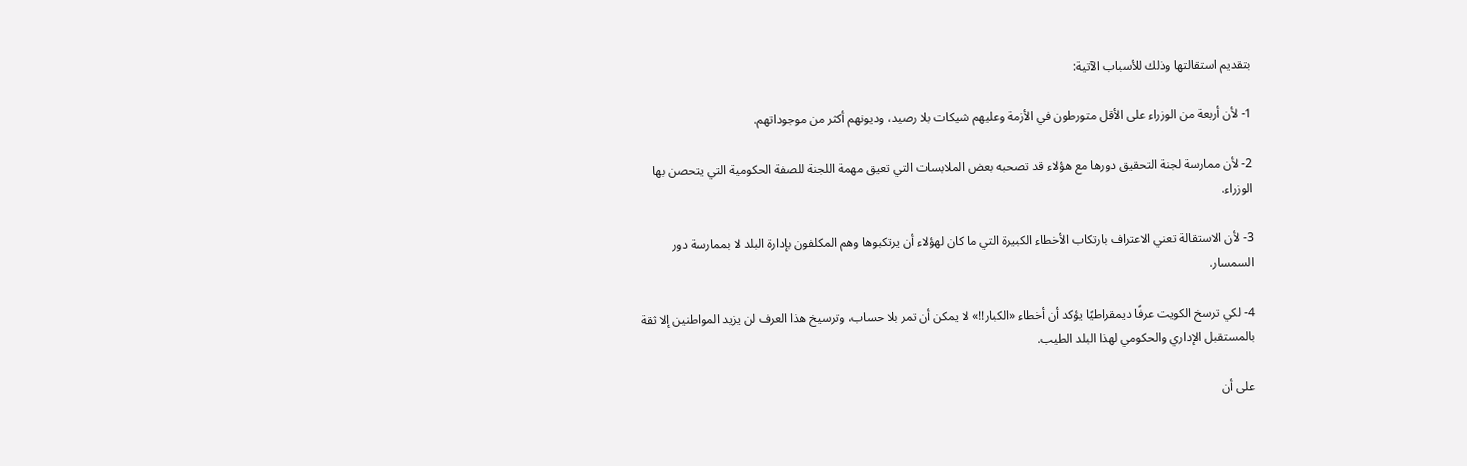بتقديم استقالتها وذلك للأسباب الآتية:

1- لأن أربعة من الوزراء على الأقل متورطون في الأزمة وعليهم شيكات بلا رصيد، وديونهم أكثر من موجوداتهم.

2- لأن ممارسة لجنة التحقيق دورها مع هؤلاء قد تصحبه بعض الملابسات التي تعيق مهمة اللجنة للصفة الحكومية التي يتحصن بها الوزراء.

3- لأن الاستقالة تعني الاعتراف بارتكاب الأخطاء الكبيرة التي ما كان لهؤلاء أن يرتكبوها وهم المكلفون بإدارة البلد لا بممارسة دور السمسار.

4- لكي ترسخ الكويت عرفًا ديمقراطيًا يؤكد أن أخطاء «الكبار!!» لا يمكن أن تمر بلا حساب، وترسيخ هذا العرف لن يزيد المواطنين إلا ثقة بالمستقبل الإداري والحكومي لهذا البلد الطيب.

على أن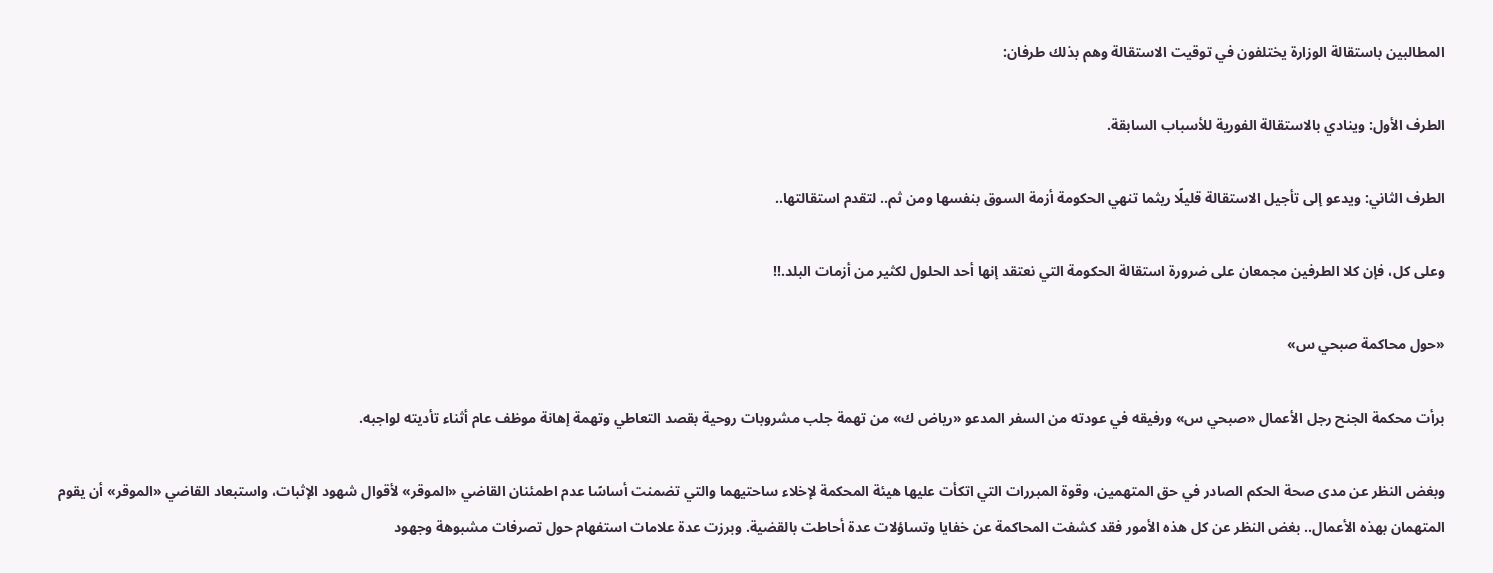المطالبين باستقالة الوزارة يختلفون في توقيت الاستقالة وهم بذلك طرفان:

الطرف الأول: وينادي بالاستقالة الفورية للأسباب السابقة.

الطرف الثاني: ويدعو إلى تأجيل الاستقالة قليلًا ريثما تنهي الحكومة أزمة السوق بنفسها ومن ثم.. لتقدم استقالتها..

وعلى كل، فإن كلا الطرفين مجمعان على ضرورة استقالة الحكومة التي نعتقد إنها أحد الحلول لكثير من أزمات البلد.!!

«حول محاكمة صبحي س»

برأت محكمة الجنح رجل الأعمال «صبحي س» ورفيقه في عودته من السفر المدعو «رياض ك» من تهمة جلب مشروبات روحية بقصد التعاطي وتهمة إهانة موظف عام أثناء تأديته لواجبه.

وبغض النظر عن مدى صحة الحكم الصادر في حق المتهمين، وقوة المبررات التي اتكأت عليها هيئة المحكمة لإخلاء ساحتيهما والتي تضمنت أساسًا عدم اطمئنان القاضي «الموقر» لأقوال شهود الإثبات، واستبعاد القاضي «الموقر» أن يقوم المتهمان بهذه الأعمال.. بغض النظر عن كل هذه الأمور فقد كشفت المحاكمة عن خفايا وتساؤلات عدة أحاطت بالقضية. وبرزت عدة علامات استفهام حول تصرفات مشبوهة وجهود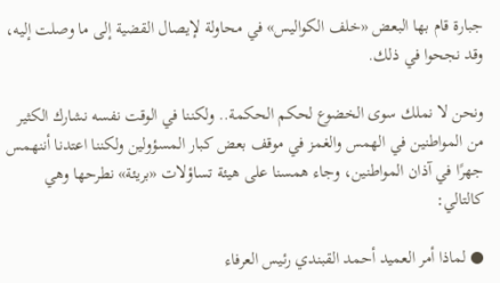جبارة قام بها البعض «خلف الكواليس» في محاولة لإيصال القضية إلى ما وصلت إليه، وقد نجحوا في ذلك.

ونحن لا نملك سوى الخضوع لحكم الحكمة.. ولكننا في الوقت نفسه نشارك الكثير من المواطنين في الهمس والغمز في موقف بعض كبار المسؤولين ولكننا اعتدنا أننهمس جهرًا في آذان المواطنين، وجاء همسنا على هيئة تساؤلات «بريئة» نطرحها وهي كالتالي:

● لماذا أمر العميد أحمد القبندي رئيس العرفاء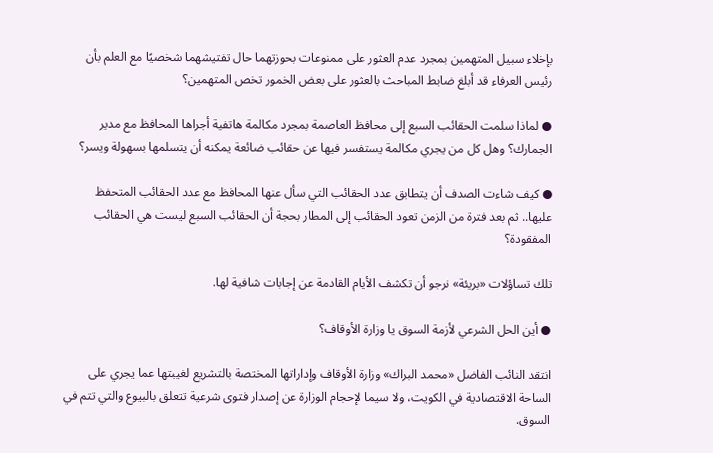بإخلاء سبيل المتهمين بمجرد عدم العثور على ممنوعات بحوزتهما حال تفتيشهما شخصيًا مع العلم بأن رئيس العرفاء قد أبلغ ضابط المباحث بالعثور على بعض الخمور تخص المتهمين؟

● لماذا سلمت الحقائب السبع إلى محافظ العاصمة بمجرد مكالمة هاتفية أجراها المحافظ مع مدير الجمارك؟ وهل كل من يجري مكالمة يستفسر فيها عن حقائب ضائعة يمكنه أن يتسلمها بسهولة ويسر؟

● كيف شاءت الصدف أن يتطابق عدد الحقائب التي سأل عنها المحافظ مع عدد الحقائب المتحفظ عليها.. ثم بعد فترة من الزمن تعود الحقائب إلى المطار بحجة أن الحقائب السبع ليست هي الحقائب المفقودة؟

تلك تساؤلات «بريئة» نرجو أن تكشف الأيام القادمة عن إجابات شافية لها.

● أين الحل الشرعي لأزمة السوق يا وزارة الأوقاف؟

انتقد النائب الفاضل «محمد البراك» وزارة الأوقاف وإداراتها المختصة بالتشريع لغيبتها عما يجري على الساحة الاقتصادية في الكويت، ولا سيما لإحجام الوزارة عن إصدار فتوى شرعية تتعلق بالبيوع والتي تتم في السوق.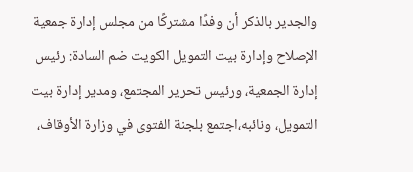والجدير بالذكر أن وفدًا مشتركًا من مجلس إدارة جمعية الإصلاح وإدارة بيت التمويل الكويت ضم السادة: رئيس إدارة الجمعية، ورئيس تحرير المجتمع، ومدير إدارة بيت التمويل، ونائبه،اجتمع بلجنة الفتوى في وزارة الأوقاف،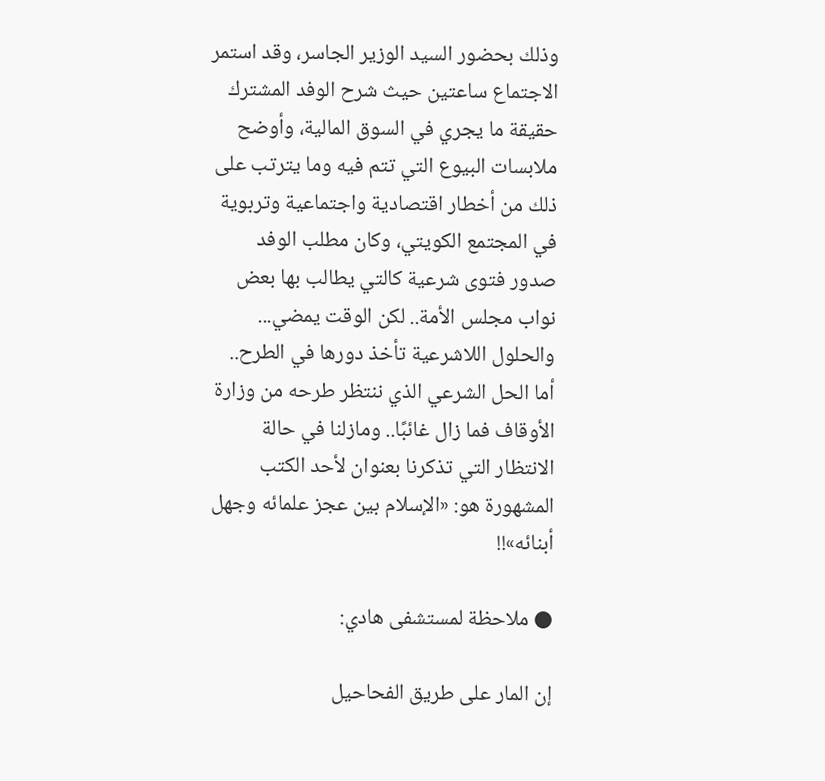وذلك بحضور السيد الوزير الجاسر، وقد استمر الاجتماع ساعتين حيث شرح الوفد المشترك حقيقة ما يجري في السوق المالية، وأوضح ملابسات البيوع التي تتم فيه وما يترتب على ذلك من أخطار اقتصادية واجتماعية وتربوية في المجتمع الكويتي، وكان مطلب الوفد صدور فتوى شرعية كالتي يطالب بها بعض نواب مجلس الأمة.. لكن الوقت يمضي... والحلول اللاشرعية تأخذ دورها في الطرح.. أما الحل الشرعي الذي ننتظر طرحه من وزارة الأوقاف فما زال غائبًا.. ومازلنا في حالة الانتظار التي تذكرنا بعنوان لأحد الكتب المشهورة هو: «الإسلام بين عجز علمائه وجهل أبنائه»!!

● ملاحظة لمستشفى هادي:

إن المار على طريق الفحاحيل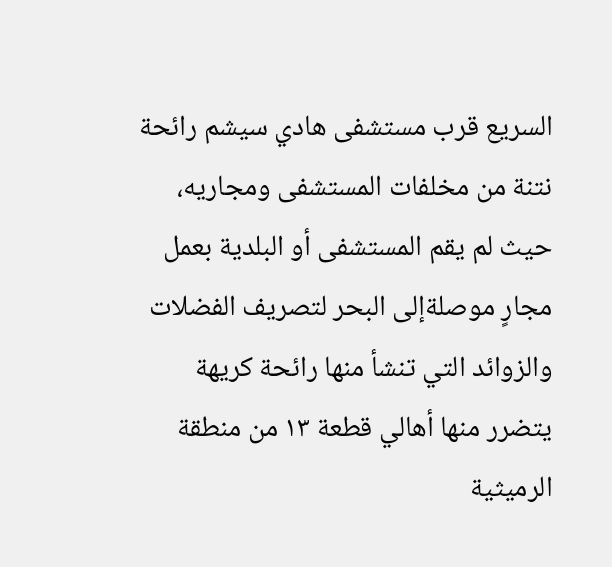السريع قرب مستشفى هادي سيشم رائحة نتنة من مخلفات المستشفى ومجاريه، حيث لم يقم المستشفى أو البلدية بعمل مجارٍ موصلةإلى البحر لتصريف الفضلات والزوائد التي تنشأ منها رائحة كريهة يتضرر منها أهالي قطعة ١٣ من منطقة الرميثية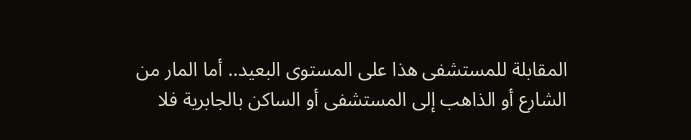المقابلة للمستشفى هذا على المستوى البعيد.. أما المار من الشارع أو الذاهب إلى المستشفى أو الساكن بالجابرية فلا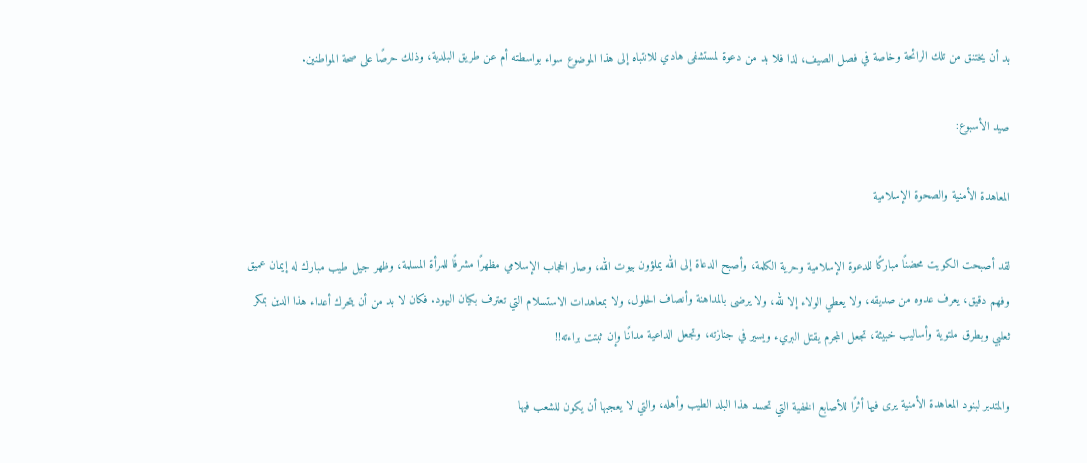بد أن يختنق من تلك الرائحة وخاصة في فصل الصيف، لذا فلا بد من دعوة لمستشفى هادي للانتباه إلى هذا الموضوع سواء بواسطته أم عن طريق البلدية، وذلك حرصًا على صحة المواطنين.

صيد الأسبوع:

المعاهدة الأمنية والصحوة الإسلامية

لقد أصبحت الكويت محضنًا مباركًا للدعوة الإسلامية وحرية الكلمة، وأصبح الدعاة إلى الله يملؤون بيوت الله، وصار الحجاب الإسلامي مظهرًا مشرفًا للمرأة المسلمة، وظهر جيل طيب مبارك له إيمان عميق وفهم دقيق، يعرف عدوه من صديقه، ولا يعطي الولاء إلا لله، ولا يرضى بالمداهنة وأنصاف الحلول، ولا بمعاهدات الاستسلام التي تعترف بكيان اليهود. فكان لا بد من أن يتحرك أعداء هذا الدين بمكر ثعلبي وبطرق ملتوية وأساليب خبيثة، تجعل المجرم يقتل البريء ويسير في جنازته، وتجعل الداعية مدانًا وإن ثبتت براءته!!

والمتدبر لبنود المعاهدة الأمنية يرى فيها أثرًا للأصابع الخفية التي تحسد هذا البلد الطيب وأهله، والتي لا يعجبها أن يكون للشعب فيها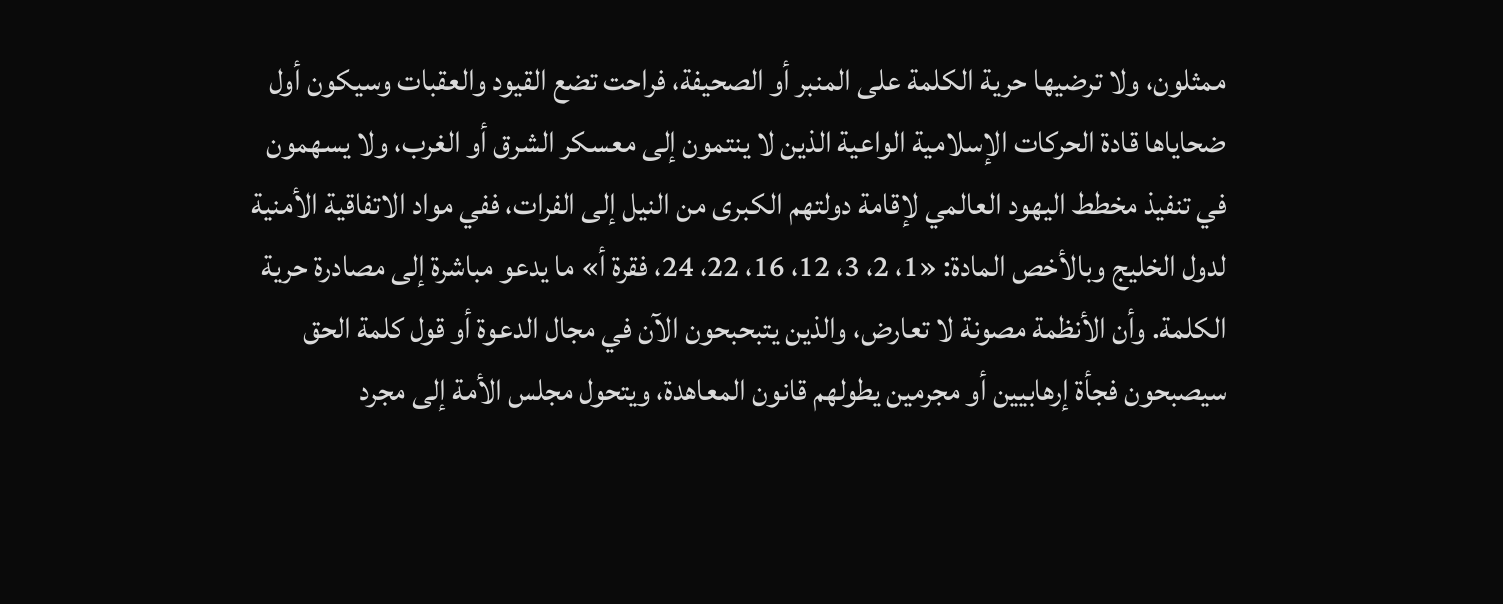ممثلون، ولا ترضيها حرية الكلمة على المنبر أو الصحيفة، فراحت تضع القيود والعقبات وسيكون أول ضحاياها قادة الحركات الإسلامية الواعية الذين لا ينتمون إلى معسكر الشرق أو الغرب، ولا يسهمون في تنفيذ مخطط اليهود العالمي لإقامة دولتهم الكبرى من النيل إلى الفرات، ففي مواد الاتفاقية الأمنية لدول الخليج وبالأخص المادة: «1، 2، 3، 12، 16، 22، 24، فقرة أ» ما يدعو مباشرة إلى مصادرة حرية الكلمة. وأن الأنظمة مصونة لا تعارض، والذين يتبحبحون الآن في مجال الدعوة أو قول كلمة الحق سيصبحون فجأة إرهابيين أو مجرمين يطولهم قانون المعاهدة، ويتحول مجلس الأمة إلى مجرد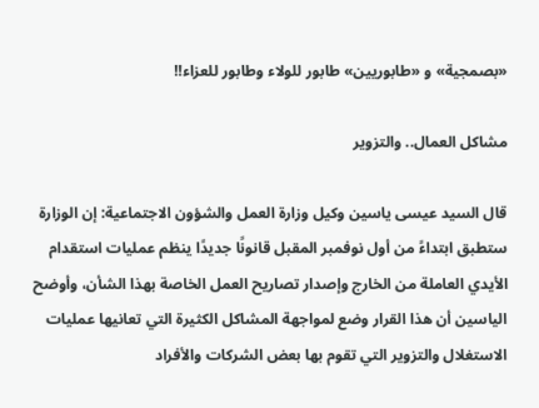«بصمجية» و «طابوريين» طابور للولاء وطابور للعزاء!!

مشاكل العمال.. والتزوير

قال السيد عيسى ياسين وكيل وزارة العمل والشؤون الاجتماعية: إن الوزارة ستطبق ابتداءً من أول نوفمبر المقبل قانونًا جديدًا ينظم عمليات استقدام الأيدي العاملة من الخارج وإصدار تصاريح العمل الخاصة بهذا الشأن، وأوضح الياسين أن هذا القرار وضع لمواجهة المشاكل الكثيرة التي تعانيها عمليات الاستغلال والتزوير التي تقوم بها بعض الشركات والأفراد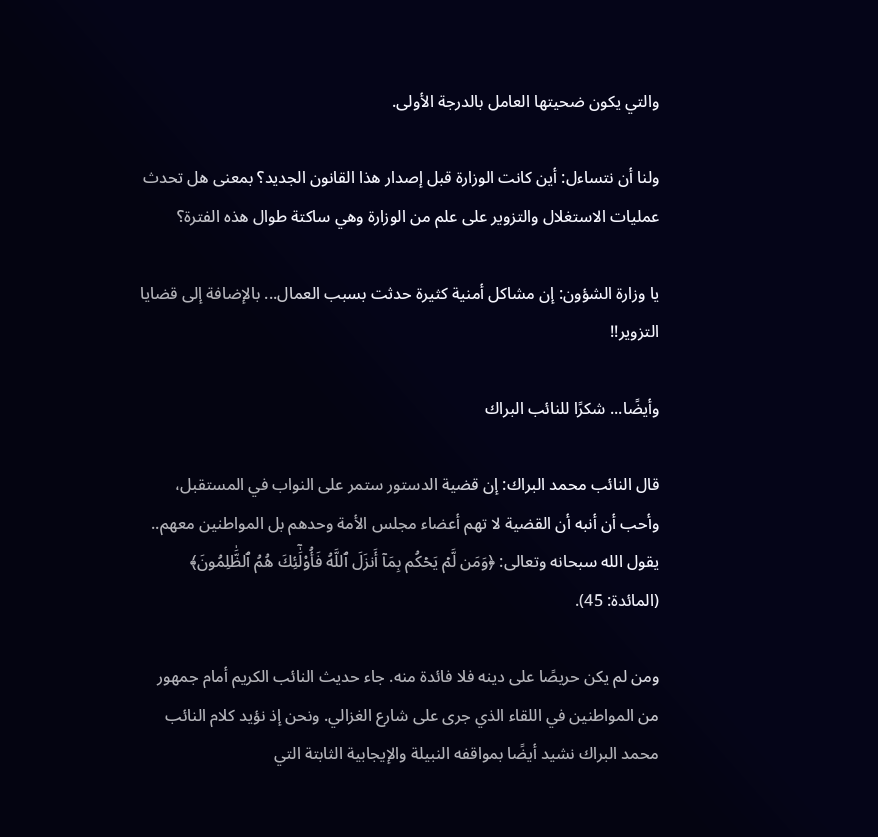والتي يكون ضحيتها العامل بالدرجة الأولى.

ولنا أن نتساءل: أین كانت الوزارة قبل إصدار هذا القانون الجديد؟ بمعنى هل تحدث عمليات الاستغلال والتزوير على علم من الوزارة وهي ساكتة طوال هذه الفترة؟

يا وزارة الشؤون: إن مشاكل أمنية كثيرة حدثت بسبب العمال... بالإضافة إلى قضايا التزوير!!

وأيضًا... شكرًا للنائب البراك

قال النائب محمد البراك: إن قضية الدستور ستمر على النواب في المستقبل، وأحب أن أنبه أن القضية لا تهم أعضاء مجلس الأمة وحدهم بل المواطنين معهم.. يقول الله سبحانه وتعالى: ﴿وَمَن لَّمۡ يَحۡكُم بِمَآ أَنزَلَ ٱللَّهُ فَأُوْلَٰٓئِكَ هُمُ ٱلظَّٰلِمُونَ﴾ (المائدة: 45).

ومن لم يكن حريصًا على دينه فلا فائدة منه. جاء حديث النائب الكريم أمام جمهور من المواطنين في اللقاء الذي جرى على شارع الغزالي. ونحن إذ نؤيد كلام النائب محمد البراك نشيد أيضًا بمواقفه النبيلة والإيجابية الثابتة التي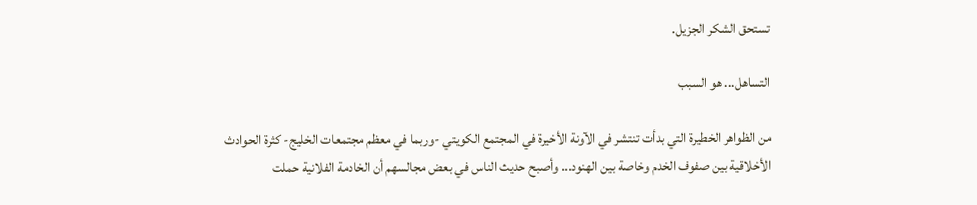تستحق الشكر الجزيل.

التساهل... هو السبب

من الظواهر الخطيرة التي بدأت تنتشر في الآونة الأخيرة في المجتمع الكويتي -وربما في معظم مجتمعات الخليج- كثرة الحوادث الأخلاقية بين صفوف الخدم وخاصة بين الهنود... وأصبح حديث الناس في بعض مجالسهم أن الخادمة الفلانية حملت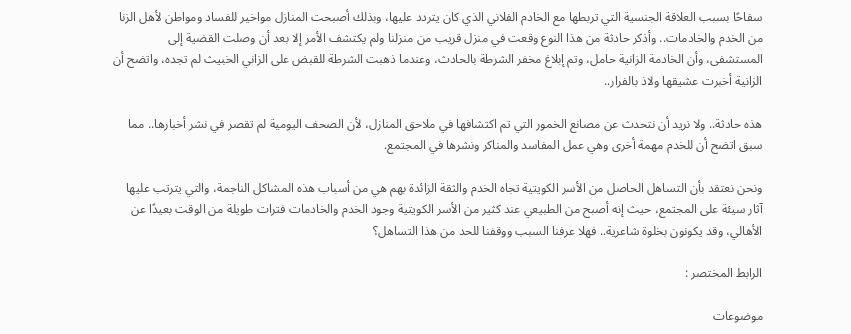سفاحًا بسبب العلاقة الجنسية التي تربطها مع الخادم الفلاني الذي كان يتردد عليها، وبذلك أصبحت المنازل مواخير للفساد ومواطن لأهل الزنا من الخدم والخادمات.. وأذكر حادثة من هذا النوع وقعت في منزل قريب من منزلنا ولم يكتشف الأمر إلا بعد أن وصلت القضية إلى المستشفى، وأن الخادمة الزانية حامل، وتم إبلاغ مخفر الشرطة بالحادث، وعندما ذهبت الشرطة للقبض على الزاني الخبيث لم تجده، واتضح أن الزانية أخبرت عشيقها ولاذ بالفرار..

هذه حادثة.. ولا نريد أن نتحدث عن مصانع الخمور التي تم اكتشافها في ملاحق المنازل، لأن الصحف اليومية لم تقصر في نشر أخبارها.. مما سبق اتضح أن للخدم مهمة أخرى وهي عمل المفاسد والمناكر ونشرها في المجتمع.

ونحن نعتقد بأن التساهل الحاصل من الأسر الكويتية تجاه الخدم والثقة الزائدة بهم هي من أسباب هذه المشاكل الناجمة، والتي يترتب عليها آثار سيئة على المجتمع، حيث إنه أصبح من الطبيعي عند كثير من الأسر الكويتية وجود الخدم والخادمات فترات طويلة من الوقت بعيدًا عن الأهالي، وقد يكونون بخلوة شاعرية.. فهلا عرفنا السبب ووقفنا للحد من هذا التساهل؟

الرابط المختصر :

موضوعات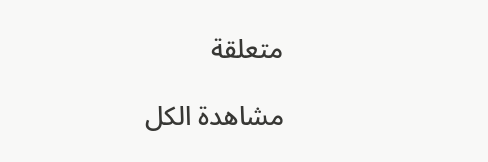متعلقة

مشاهدة الكل